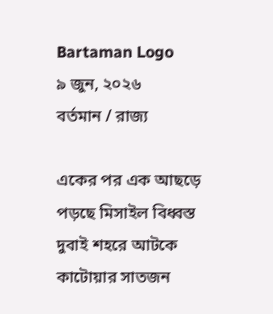Bartaman Logo
৯ জুন, ২০২৬
বর্তমান / রাজ্য

একের পর এক আছড়ে পড়ছে মিসাইল বিধ্বস্ত দুবাই শহরে আটকে কাটোয়ার সাতজন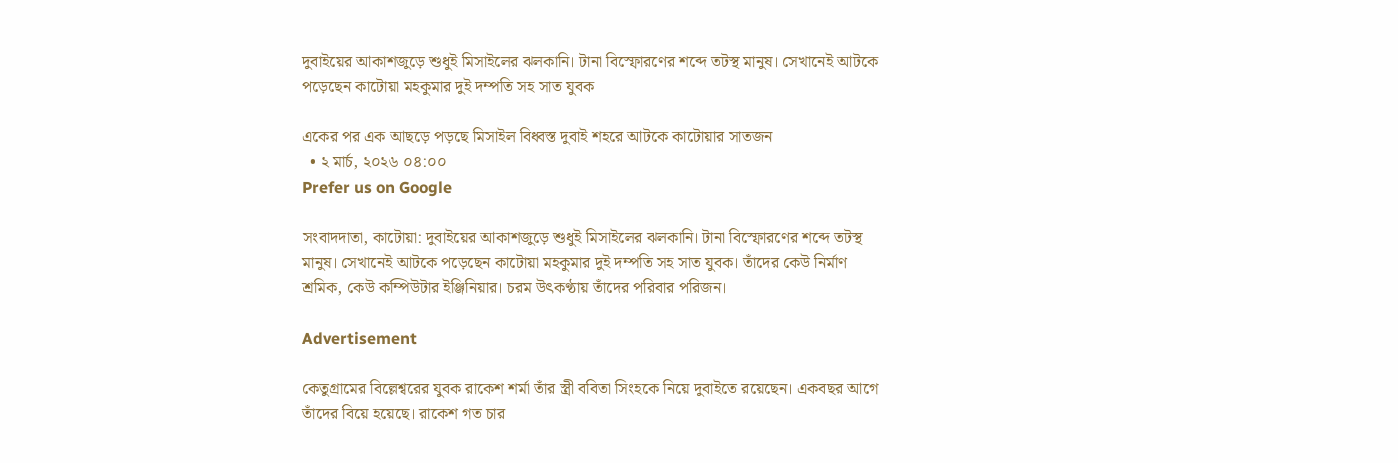দুবাইয়ের আকাশজুড়ে শুধুই মিসাইলের ঝলকানি। টানা বিস্ফোরণের শব্দে তটস্থ মানুষ। সেখানেই আটকে পড়েছেন কাটোয়া মহকুমার দুই দম্পতি সহ সাত যুবক

একের পর এক আছড়ে পড়ছে মিসাইল বিধ্বস্ত দুবাই শহরে আটকে কাটোয়ার সাতজন
  • ২ মার্চ, ২০২৬ ০৪:০০
Prefer us on Google

সংবাদদাতা, কাটোয়া: দুবাইয়ের আকাশজুড়ে শুধুই মিসাইলের ঝলকানি। টানা বিস্ফোরণের শব্দে তটস্থ মানুষ। সেখানেই আটকে পড়েছেন কাটোয়া মহকুমার দুই দম্পতি সহ সাত যুবক। তাঁদের কেউ নির্মাণ শ্রমিক, কেউ কম্পিউটার ইঞ্জিনিয়ার। চরম উৎকণ্ঠায় তাঁদের পরিবার পরিজন।

Advertisement

কেতুগ্রামের বিল্লেশ্বরের যুবক রাকেশ শর্মা তাঁর স্ত্রী ববিতা সিংহকে নিয়ে দুবাইতে রয়েছেন। একবছর আগে তাঁদের বিয়ে হয়েছে। রাকেশ গত চার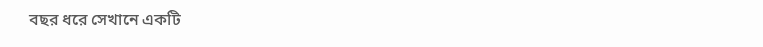বছর ধরে সেখানে একটি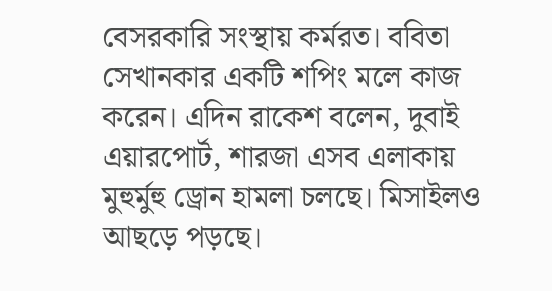বেসরকারি সংস্থায় কর্মরত। ববিতা সেখানকার একটি শপিং মলে কাজ করেন। এদিন রাকেশ বলেন, দুবাই এয়ারপোর্ট, শারজা এসব এলাকায় মুহুর্মুহু ড্রোন হামলা চলছে। মিসাইলও আছড়ে পড়ছে।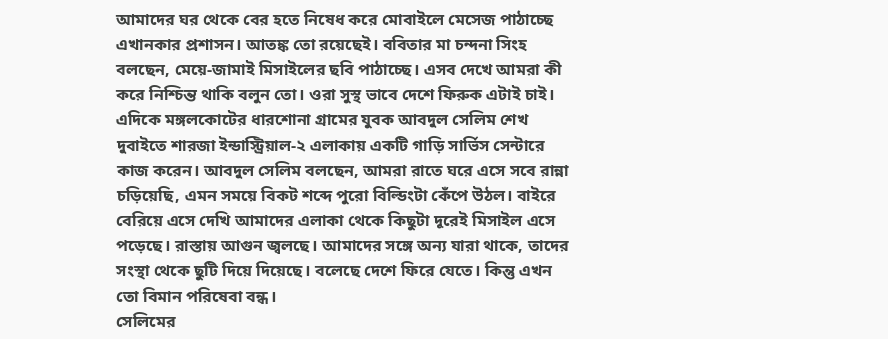আমাদের ঘর থেকে বের হতে নিষেধ করে মোবাইলে মেসেজ পাঠাচ্ছে এখানকার প্রশাসন। আতঙ্ক তো রয়েছেই। ববিতার মা চন্দনা সিংহ বলছেন, মেয়ে-জামাই মিসাইলের ছবি পাঠাচ্ছে। এসব দেখে আমরা কী করে নিশ্চিন্ত থাকি বলুন তো। ওরা সুস্থ ভাবে দেশে ফিরুক এটাই চাই।
এদিকে মঙ্গলকোটের ধারশোনা গ্রামের যুবক আবদুল সেলিম শেখ দুবাইতে শারজা ইন্ডাস্ট্রিয়াল-২ এলাকায় একটি গাড়ি সার্ভিস সেন্টারে কাজ করেন। আবদুল সেলিম বলছেন, আমরা রাতে ঘরে এসে সবে রান্না চড়িয়েছি, এমন সময়ে বিকট শব্দে পুরো বিল্ডিংটা কেঁপে উঠল। বাইরে বেরিয়ে এসে দেখি আমাদের এলাকা থেকে কিছুটা দূরেই মিসাইল এসে পড়েছে। রাস্তায় আগুন জ্বলছে। আমাদের সঙ্গে অন্য যারা থাকে, তাদের সংস্থা থেকে ছুটি দিয়ে দিয়েছে। বলেছে দেশে ফিরে যেতে। কিন্তু এখন তো বিমান পরিষেবা বন্ধ।
সেলিমের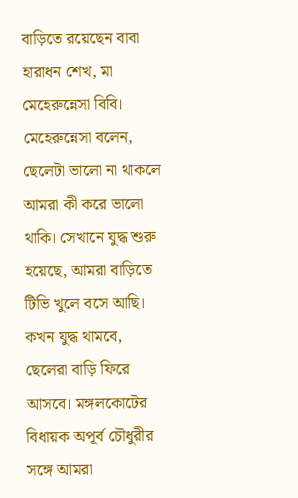বাড়িতে রয়েছেন বাবা হারাধন শেখ, মা মেহেরুন্নেসা বিবি। মেহেরুন্নেসা বলেন, ছেলেটা ভালো না থাকলে আমরা কী করে ভালো থাকি। সেখানে যুদ্ধ শুরু হয়েছে, আমরা বাড়িতে টিভি খুলে বসে আছি। কখন যুদ্ধ থামবে, ছেলেরা বাড়ি ফিরে আসবে। মঙ্গলকোটের বিধায়ক অপূর্ব চৌধুরীর সঙ্গে আমরা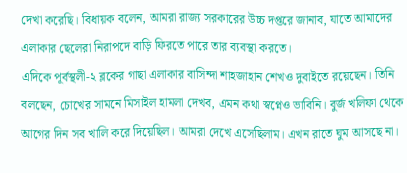দেখা করেছি। বিধায়ক বলেন, আমরা রাজ্য সরকারের উচ্চ দপ্তরে জানাব, যাতে আমাদের এলাকার ছেলেরা নিরাপদে বাড়ি ফিরতে পারে তার ব্যবস্থা করতে।
এদিকে পূর্বস্থলী-২ ব্লকের গাছা এলাকার বাসিন্দা শাহজাহান শেখও দুবাইতে রয়েছেন। তিনি বলছেন, চোখের সামনে মিসাইল হামলা দেখব, এমন কথা স্বপ্নেও ভাবিনি। বুর্জ খলিফা থেকে আগের দিন সব খালি করে দিয়েছিল। আমরা দেখে এসেছিলাম। এখন রাতে ঘুম আসছে না।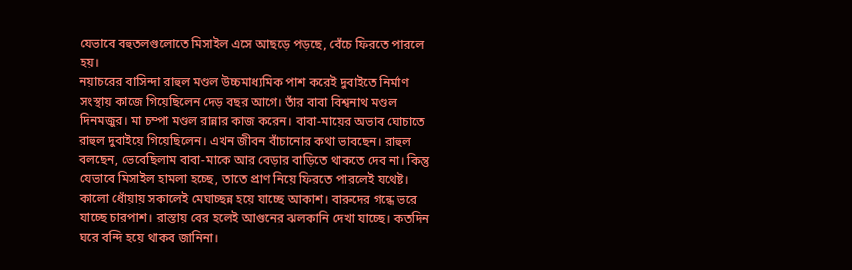যেভাবে বহুতলগুলোতে মিসাইল এসে আছড়ে পড়ছে, বেঁচে ফিরতে পারলে হয়।
নয়াচরের বাসিন্দা রাহুল মণ্ডল উচ্চমাধ্যমিক পাশ করেই দুবাইতে নির্মাণ সংস্থায় কাজে গিয়েছিলেন দেড় বছর আগে। তাঁর বাবা বিশ্বনাথ মণ্ডল দিনমজুর। মা চম্পা মণ্ডল রান্নার কাজ করেন। বাবা-মায়ের অভাব ঘোচাতে রাহুল দুবাইয়ে গিয়েছিলেন। এখন জীবন বাঁচানোর কথা ভাবছেন। রাহুল বলছেন, ভেবেছিলাম বাবা-মাকে আর বেড়ার বাড়িতে থাকতে দেব না। কিন্তু যেভাবে মিসাইল হামলা হচ্ছে, তাতে প্রাণ নিয়ে ফিরতে পারলেই যথেষ্ট। কালো ধোঁয়ায় সকালেই মেঘাচ্ছন্ন হয়ে যাচ্ছে আকাশ। বারুদের গন্ধে ভরে যাচ্ছে চারপাশ। রাস্তায় বের হলেই আগুনের ঝলকানি দেখা যাচ্ছে। কতদিন ঘরে বন্দি হয়ে থাকব জানিনা।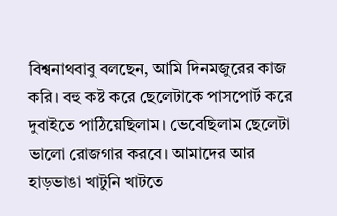বিশ্বনাথবাবু বলছেন, আমি দিনমজুরের কাজ করি। বহু কষ্ট করে ছেলেটাকে পাসপোর্ট করে দুবাইতে পাঠিয়েছিলাম। ভেবেছিলাম ছেলেটা ভালো রোজগার করবে। আমাদের আর হাড়ভাঙা খাটুনি খাটতে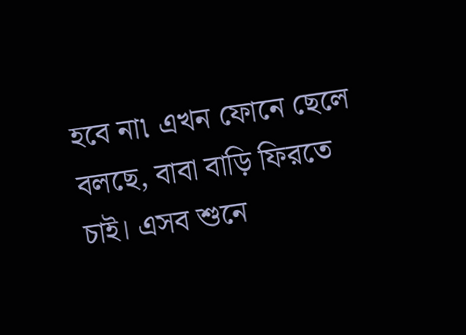হবে না৷ এখন ফোনে ছেলে বলছে, বাবা বাড়ি ফিরতে চাই। এসব শুনে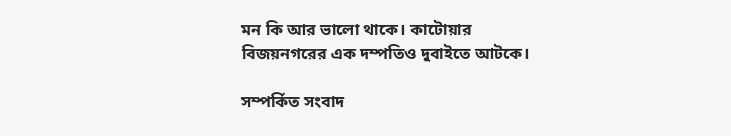মন কি আর ভালো থাকে। কাটোয়ার বিজয়নগরের এক দম্পতিও দুবাইতে আটকে।

সম্পর্কিত সংবাদ